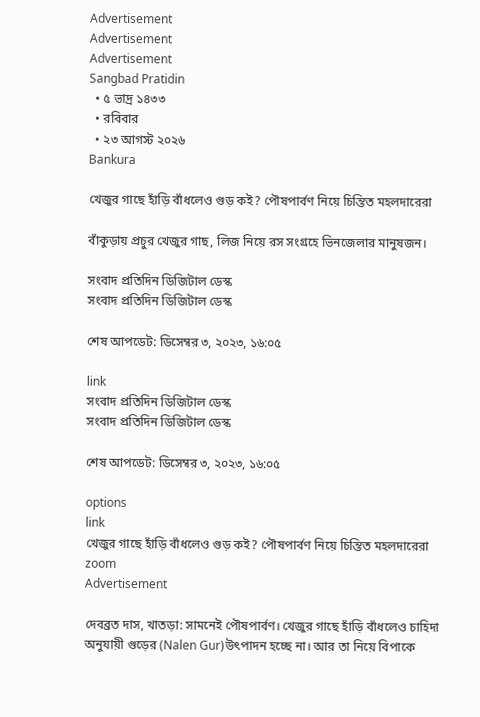Advertisement
Advertisement
Advertisement
Sangbad Pratidin
  • ৫ ভাদ্র ১৪৩৩
  • রবিবার
  • ২৩ আগস্ট ২০২৬
Bankura

খেজুর গাছে হাঁড়ি বাঁধলেও গুড় কই? পৌষপার্বণ নিয়ে চিন্তিত মহলদারেরা

বাঁকুড়ায় প্রচুর খেজুর গাছ, লিজ নিয়ে রস সংগ্রহে ভিনজেলার মানুষজন।

সংবাদ প্রতিদিন ডিজিটাল ডেস্ক
সংবাদ প্রতিদিন ডিজিটাল ডেস্ক

শেষ আপডেট: ডিসেম্বর ৩, ২০২৩, ১৬:০৫

link
সংবাদ প্রতিদিন ডিজিটাল ডেস্ক
সংবাদ প্রতিদিন ডিজিটাল ডেস্ক

শেষ আপডেট: ডিসেম্বর ৩, ২০২৩, ১৬:০৫

options
link
খেজুর গাছে হাঁড়ি বাঁধলেও গুড় কই? পৌষপার্বণ নিয়ে চিন্তিত মহলদারেরা zoom
Advertisement

দেবব্রত দাস, খাতড়া: সামনেই পৌষপার্বণ। খেজুর গাছে হাঁড়ি বাঁধলেও চাহিদা অনুযায়ী গুড়ের (Nalen Gur)উৎপাদন হচ্ছে না। আর তা নিয়ে বিপাকে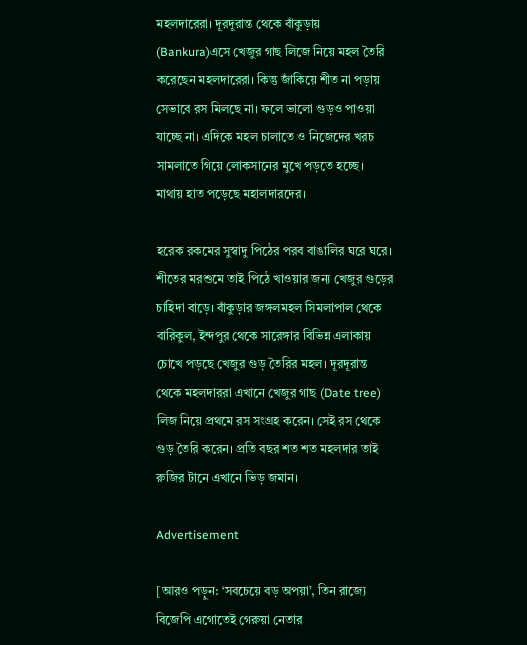মহলদারেরা। দূরদূরান্ত থেকে বাঁকুড়ায় (Bankura)এসে খেজুর গাছ লিজে নিয়ে মহল তৈরি করেছেন মহলদারেরা। কিন্তু জাঁকিয়ে শীত না পড়ায় সেভাবে রস মিলছে না। ফলে ভালো গুড়ও পাওয়া যাচ্ছে না। এদিকে মহল চালাতে ও নিজেদের খরচ সামলাতে গিয়ে লোকসানের মুখে পড়তে হচ্ছে। মাথায় হাত পড়েছে মহালদারদের।

হরেক রকমের সুস্বাদু পিঠের পরব বাঙালির ঘরে ঘরে। শীতের মরশুমে তাই পিঠে খাওয়ার জন্য খেজুর গুড়ের চাহিদা বাড়ে। বাঁকুড়ার জঙ্গলমহল সিমলাপাল থেকে বারিকুল, ইন্দপুর থেকে সারেঙ্গার বিভিন্ন এলাকায় চোখে পড়ছে খেজুর গুড় তৈরির মহল। দূরদূরান্ত থেকে মহলদাররা এখানে খেজুর গাছ (Date tree) লিজ নিয়ে প্রথমে রস সংগ্রহ করেন। সেই রস থেকে গুড় তৈরি করেন। প্রতি বছর শত শত মহলদার তাই রুজির টানে এখানে ভিড় জমান।

Advertisement

[আরও পড়ুন: ‘সবচেয়ে বড় অপয়া’, তিন রাজ্যে বিজেপি এগোতেই গেরুয়া নেতার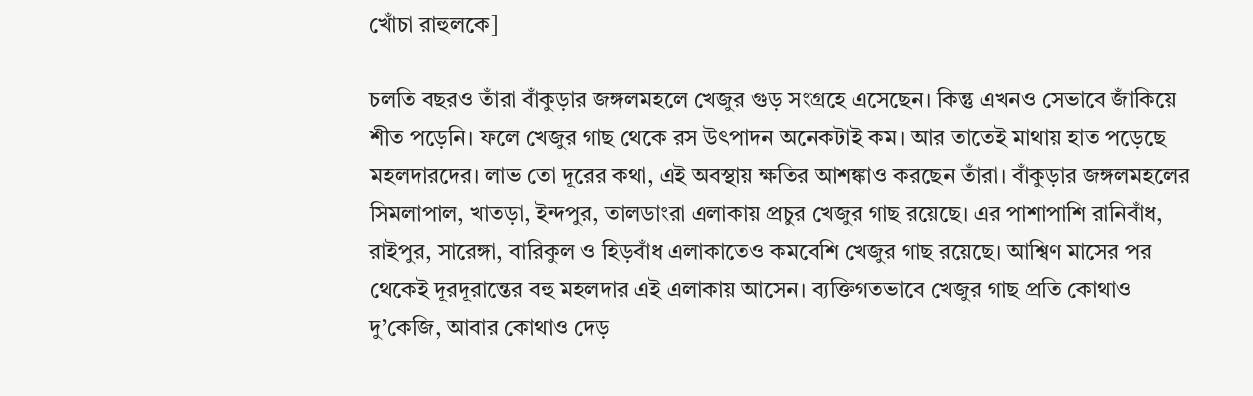খোঁচা রাহুলকে]

চলতি বছরও তাঁরা বাঁকুড়ার জঙ্গলমহলে খেজুর গুড় সংগ্রহে এসেছেন। কিন্তু এখনও সেভাবে জাঁকিয়ে শীত পড়েনি। ফলে খেজুর গাছ থেকে রস উৎপাদন অনেকটাই কম। আর তাতেই মাথায় হাত পড়েছে মহলদারদের। লাভ তো দূরের কথা, এই অবস্থায় ক্ষতির আশঙ্কাও করছেন তাঁরা। বাঁকুড়ার জঙ্গলমহলের সিমলাপাল, খাতড়া, ইন্দপুর, তালডাংরা এলাকায় প্রচুর খেজুর গাছ রয়েছে। এর পাশাপাশি রানিবাঁধ, রাইপুর, সারেঙ্গা, বারিকুল ও হিড়বাঁধ এলাকাতেও কমবেশি খেজুর গাছ রয়েছে। আশ্বিণ মাসের পর থেকেই দূরদূরান্তের বহু মহলদার এই এলাকায় আসেন। ব্যক্তিগতভাবে খেজুর গাছ প্রতি কোথাও দু’কেজি, আবার কোথাও দেড়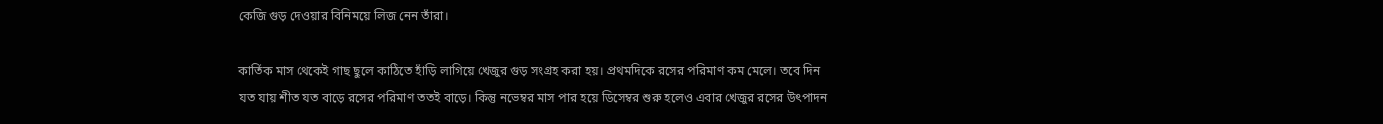কেজি গুড় দেওয়ার বিনিময়ে লিজ নেন তাঁরা।

কার্তিক মাস থেকেই গাছ ছুলে কাঠিতে হাঁড়ি লাগিয়ে খেজুর গুড় সংগ্রহ করা হয়। প্রথমদিকে রসের পরিমাণ কম মেলে। তবে দিন যত যায় শীত যত বাড়ে রসের পরিমাণ ততই বাড়ে। কিন্তু নভেম্বর মাস পার হয়ে ডিসেম্বর শুরু হলেও এবার খেজুর রসের উৎপাদন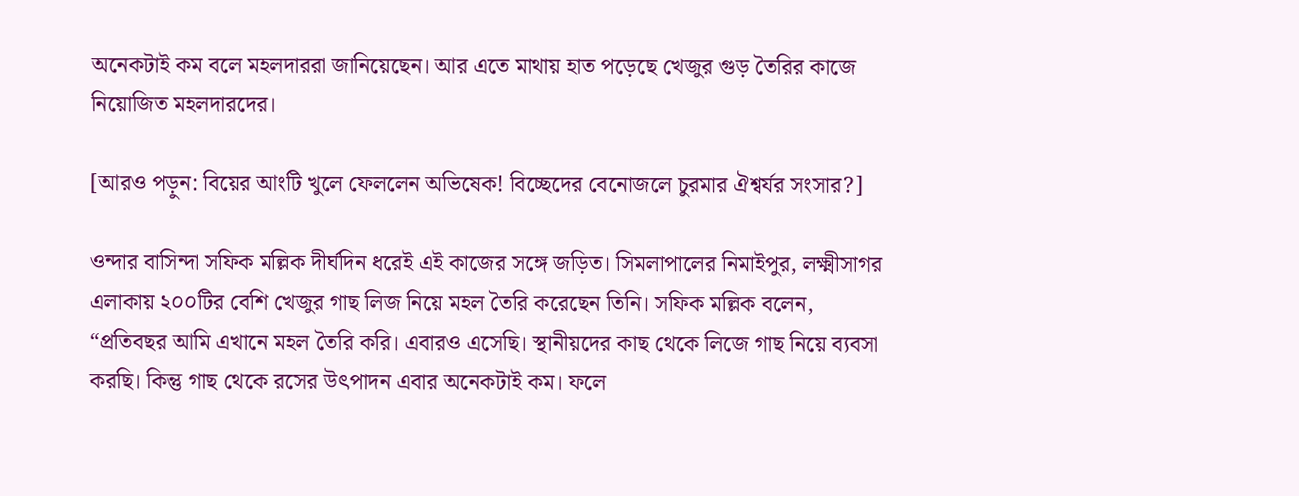অনেকটাই কম বলে মহলদাররা জানিয়েছেন। আর এতে মাথায় হাত পড়েছে খেজুর গুড় তৈরির কাজে নিয়োজিত মহলদারদের।

[আরও পড়ুন: বিয়ের আংটি খুলে ফেললেন অভিষেক! বিচ্ছেদের বেনোজলে চুরমার ঐশ্বর্যর সংসার?]

ওন্দার বাসিন্দা সফিক মল্লিক দীর্ঘদিন ধরেই এই কাজের সঙ্গে জড়িত। সিমলাপালের নিমাইপুর, লক্ষ্মীসাগর এলাকায় ২০০টির বেশি খেজুর গাছ লিজ নিয়ে মহল তৈরি করেছেন তিনি। সফিক মল্লিক বলেন, “প্রতিবছর আমি এখানে মহল তৈরি করি। এবারও এসেছি। স্থানীয়দের কাছ থেকে লিজে গাছ নিয়ে ব্যবসা করছি। কিন্তু গাছ থেকে রসের উৎপাদন এবার অনেকটাই কম। ফলে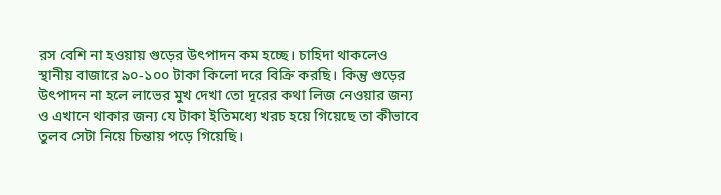রস বেশি না হওয়ায় গুড়ের উৎপাদন কম হচ্ছে। চাহিদা থাকলেও স্থানীয় বাজারে ৯০-১০০ টাকা কিলো দরে বিক্রি করছি। কিন্তু গুড়ের উৎপাদন না হলে লাভের মুখ দেখা তো দূরের কথা লিজ নেওয়ার জন্য ও এখানে থাকার জন্য যে টাকা ইতিমধ্যে খরচ হয়ে গিয়েছে তা কীভাবে তুলব সেটা নিয়ে চিন্তায় পড়ে গিয়েছি।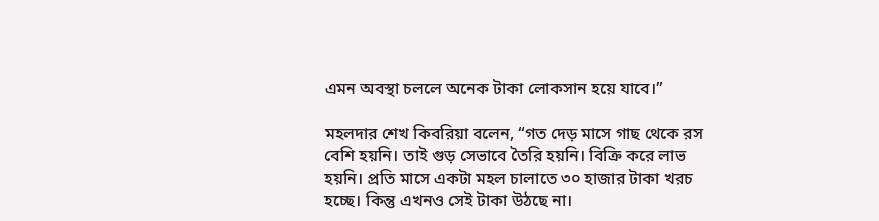এমন অবস্থা চললে অনেক টাকা লোকসান হয়ে যাবে।”

মহলদার শেখ কিবরিয়া বলেন, “গত দেড় মাসে গাছ থেকে রস বেশি হয়নি। তাই গুড় সেভাবে তৈরি হয়নি। বিক্রি করে লাভ হয়নি। প্রতি মাসে একটা মহল চালাতে ৩০ হাজার টাকা খরচ হচ্ছে। কিন্তু এখনও সেই টাকা উঠছে না।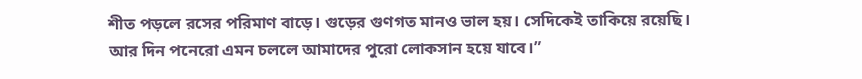শীত পড়লে রসের পরিমাণ বাড়ে। গুড়ের গুণগত মানও ভাল হয়। সেদিকেই তাকিয়ে রয়েছি। আর দিন পনেরো এমন চললে আমাদের পুরো লোকসান হয়ে যাবে।”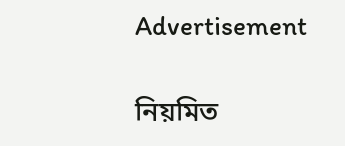Advertisement

নিয়মিত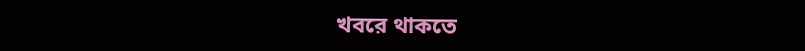খবরে থাকতে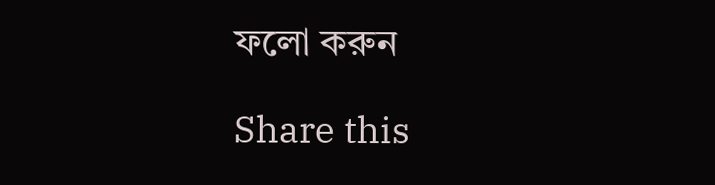ফলো করুন

Share this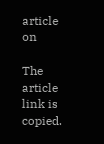article on

The article link is copied.